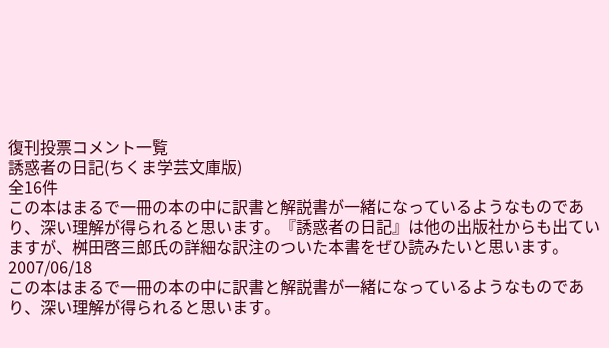復刊投票コメント一覧
誘惑者の日記(ちくま学芸文庫版)
全16件
この本はまるで一冊の本の中に訳書と解説書が一緒になっているようなものであり、深い理解が得られると思います。『誘惑者の日記』は他の出版社からも出ていますが、桝田啓三郎氏の詳細な訳注のついた本書をぜひ読みたいと思います。
2007/06/18
この本はまるで一冊の本の中に訳書と解説書が一緒になっているようなものであり、深い理解が得られると思います。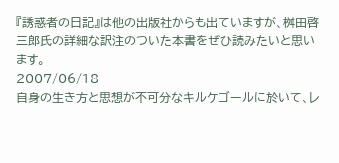『誘惑者の日記』は他の出版社からも出ていますが、桝田啓三郎氏の詳細な訳注のついた本書をぜひ読みたいと思います。
2007/06/18
自身の生き方と思想が不可分なキルケゴールに於いて、レ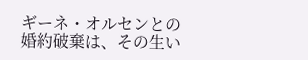ギーネ・オルセンとの婚約破棄は、その生い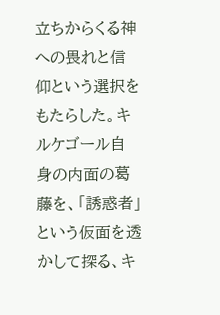立ちからくる神への畏れと信仰という選択をもたらした。キルケゴール自身の内面の葛藤を、「誘惑者」という仮面を透かして探る、キ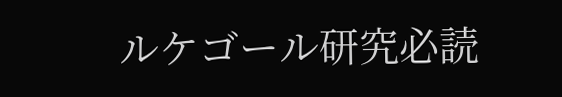ルケゴール研究必読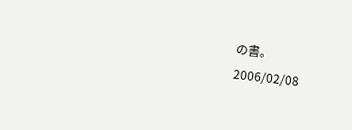の書。
2006/02/08